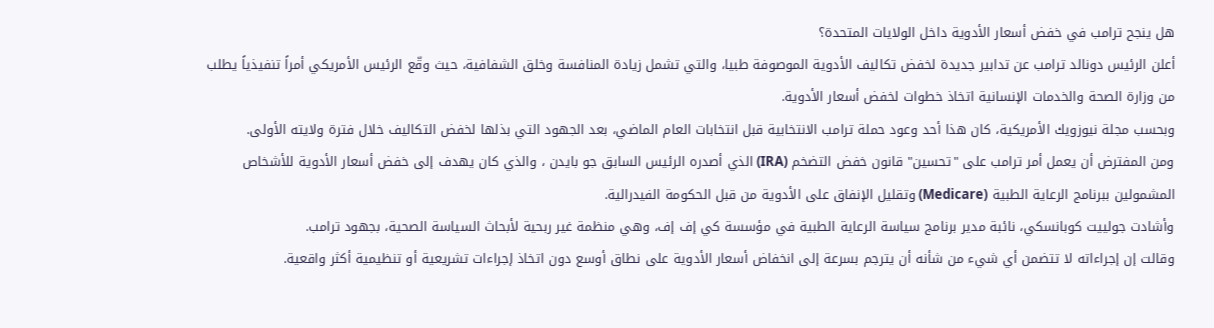هل ينجح ترامب في خفض أسعار الأدوية داخل الولايات المتحدة؟
أعلن الرئيس دونالد ترامب عن تدابير جديدة لخفض تكاليف الأدوية الموصوفة طبيا، والتي تشمل زيادة المنافسة وخلق الشفافية، حيث وقّع الرئيس الأمريكي أمراً تنفيذياً يطلب من وزارة الصحة والخدمات الإنسانية اتخاذ خطوات لخفض أسعار الأدوية.
وبحسب مجلة نيوزويك الأمريكية، كان هذا أحد وعود حملة ترامب الانتخابية قبل انتخابات العام الماضي، بعد الجهود التي بذلها لخفض التكاليف خلال فترة ولايته الأولى.
ومن المفترض أن يعمل أمر ترامب على "تحسين" قانون خفض التضخم (IRA) الذي أصدره الرئيس السابق جو بايدن ، والذي كان يهدف إلى خفض أسعار الأدوية للأشخاص المشمولين ببرنامج الرعاية الطبية (Medicare) وتقليل الإنفاق على الأدوية من قبل الحكومة الفيدرالية.
وأشادت جولييت كوبانسكي، نائبة مدير برنامج سياسة الرعاية الطبية في مؤسسة كي إف إف، وهي منظمة غير ربحية لأبحاث السياسة الصحية، بجهود ترامب.
وقالت إن إجراءاته لا تتضمن أي شيء من شأنه أن يترجم بسرعة إلى انخفاض أسعار الأدوية على نطاق أوسع دون اتخاذ إجراءات تشريعية أو تنظيمية أكثر واقعية.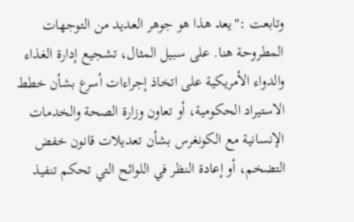وتابعت :"يعد هذا هو جوهر العديد من التوجهات المطروحة هنا. على سبيل المثال، تشجيع إدارة الغذاء والدواء الأمريكية على اتخاذ إجراءات أسرع بشأن خطط الاستيراد الحكومية، أو تعاون وزارة الصحة والخدمات الإنسانية مع الكونغرس بشأن تعديلات قانون خفض التضخم، أو إعادة النظر في اللوائح التي تحكم تنفيذ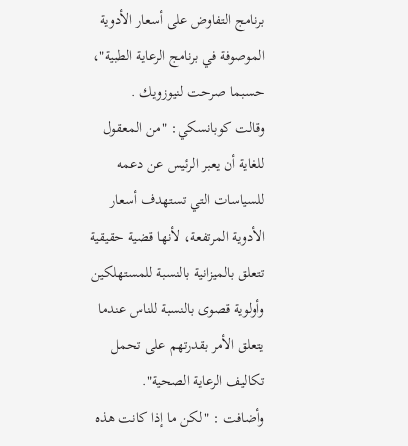برنامج التفاوض على أسعار الأدوية الموصوفة في برنامج الرعاية الطبية"، حسبما صرحت لنيوزويك .
وقالت كوبانسكي: "من المعقول للغاية أن يعبر الرئيس عن دعمه للسياسات التي تستهدف أسعار الأدوية المرتفعة، لأنها قضية حقيقية تتعلق بالميزانية بالنسبة للمستهلكين وأولوية قصوى بالنسبة للناس عندما يتعلق الأمر بقدرتهم على تحمل تكاليف الرعاية الصحية".
وأضافت : "لكن ما إذا كانت هذه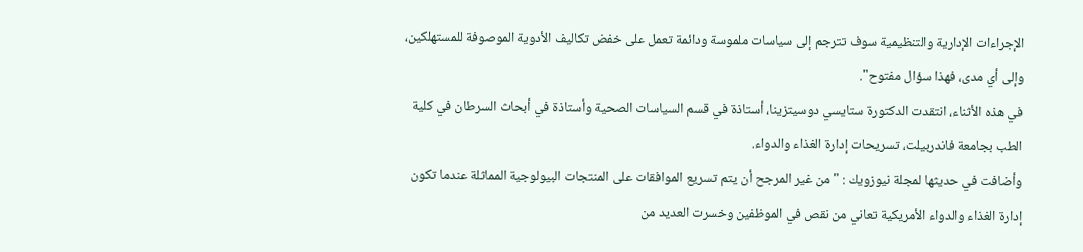الإجراءات الإدارية والتنظيمية سوف تترجم إلى سياسات ملموسة ودائمة تعمل على خفض تكاليف الأدوية الموصوفة للمستهلكين، وإلى أي مدى، فهذا سؤال مفتوح".
في هذه الأثناء، انتقدت الدكتورة ستايسي دوسيتزينا، أستاذة في قسم السياسات الصحية وأستاذة في أبحاث السرطان في كلية الطب بجامعة فاندربيلت، تسريحات إدارة الغذاء والدواء.
وأضافت في حديثها لمجلة نيوزويك : "من غير المرجح أن يتم تسريع الموافقات على المنتجات البيولوجية المماثلة عندما تكون إدارة الغذاء والدواء الأمريكية تعاني من نقص في الموظفين وخسرت العديد من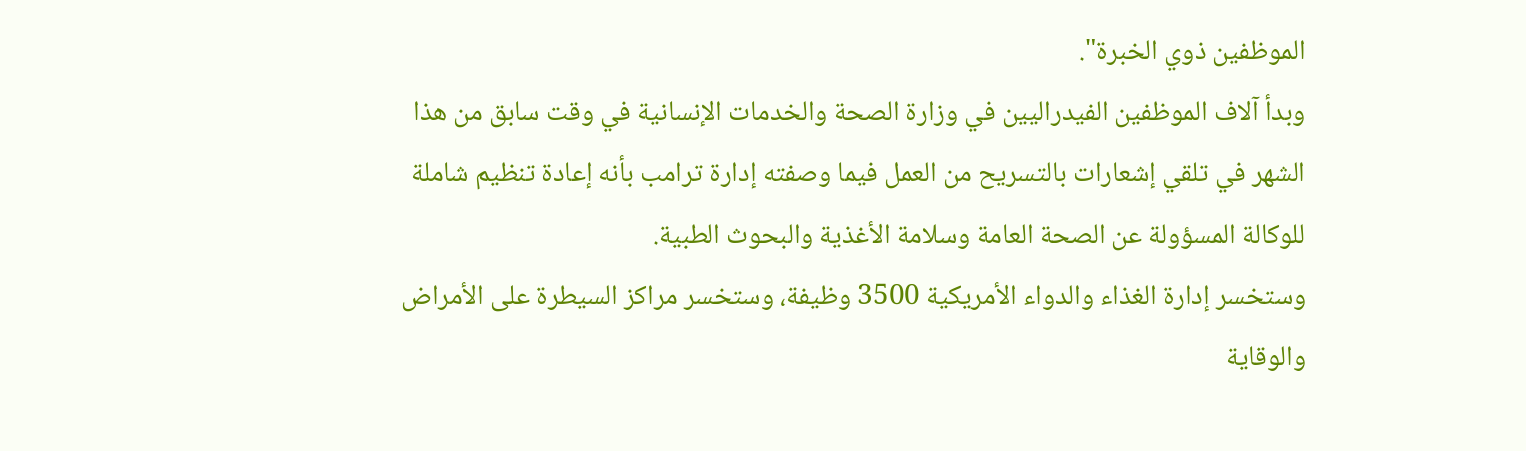الموظفين ذوي الخبرة".
وبدأ آلاف الموظفين الفيدراليين في وزارة الصحة والخدمات الإنسانية في وقت سابق من هذا الشهر في تلقي إشعارات بالتسريح من العمل فيما وصفته إدارة ترامب بأنه إعادة تنظيم شاملة للوكالة المسؤولة عن الصحة العامة وسلامة الأغذية والبحوث الطبية.
وستخسر إدارة الغذاء والدواء الأمريكية 3500 وظيفة، وستخسر مراكز السيطرة على الأمراض والوقاية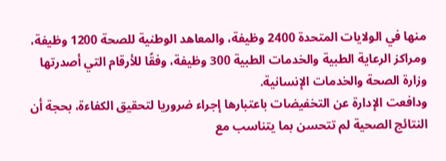منها في الولايات المتحدة 2400 وظيفة، والمعاهد الوطنية للصحة 1200 وظيفة، ومراكز الرعاية الطبية والخدمات الطبية 300 وظيفة، وفقًا للأرقام التي أصدرتها وزارة الصحة والخدمات الإنسانية.
ودافعت الإدارة عن التخفيضات باعتبارها إجراء ضروريا لتحقيق الكفاءة، بحجة أن النتائج الصحية لم تتحسن بما يتناسب مع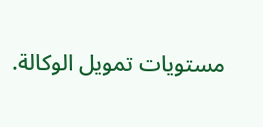مستويات تمويل الوكالة.